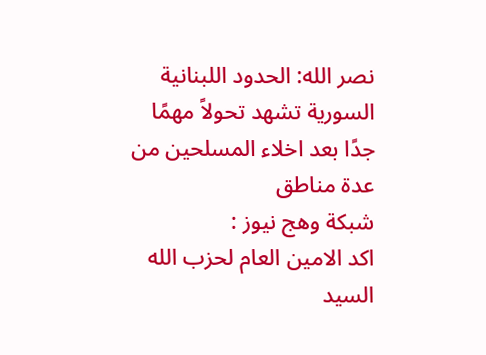نصر الله: الحدود اللبنانية السورية تشهد تحولاً مهمًا جدًا بعد اخلاء المسلحين من عدة مناطق
شبكة وهج نيوز :
اكد الامين العام لحزب الله السيد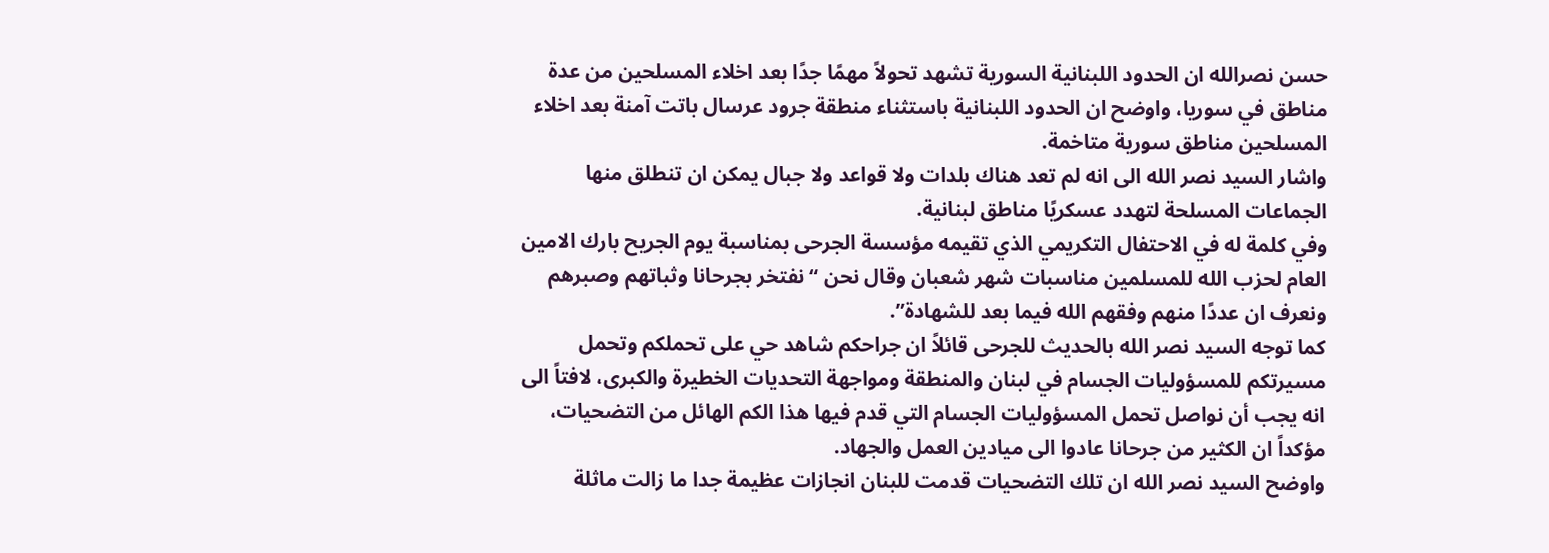حسن نصرالله ان الحدود اللبنانية السورية تشهد تحولاً مهمًا جدًا بعد اخلاء المسلحين من عدة مناطق في سوريا، واوضح ان الحدود اللبنانية باستثناء منطقة جرود عرسال باتت آمنة بعد اخلاء المسلحين مناطق سورية متاخمة.
واشار السيد نصر الله الى انه لم تعد هناك بلدات ولا قواعد ولا جبال يمكن ان تنطلق منها الجماعات المسلحة لتهدد عسكريًا مناطق لبنانية.
وفي كلمة له في الاحتفال التكريمي الذي تقيمه مؤسسة الجرحى بمناسبة يوم الجريح بارك الامين العام لحزب الله للمسلمين مناسبات شهر شعبان وقال نحن “نفتخر بجرحانا وثباتهم وصبرهم ونعرف ان عددًا منهم وفقهم الله فيما بعد للشهادة”.
كما توجه السيد نصر الله بالحديث للجرحى قائلاً ان جراحكم شاهد حي على تحملكم وتحمل مسيرتكم للمسؤوليات الجسام في لبنان والمنطقة ومواجهة التحديات الخطيرة والكبرى، لافتاً الى انه يجب أن نواصل تحمل المسؤوليات الجسام التي قدم فيها هذا الكم الهائل من التضحيات، مؤكداً ان الكثير من جرحانا عادوا الى ميادين العمل والجهاد.
واوضح السيد نصر الله ان تلك التضحيات قدمت للبنان انجازات عظيمة جدا ما زالت ماثلة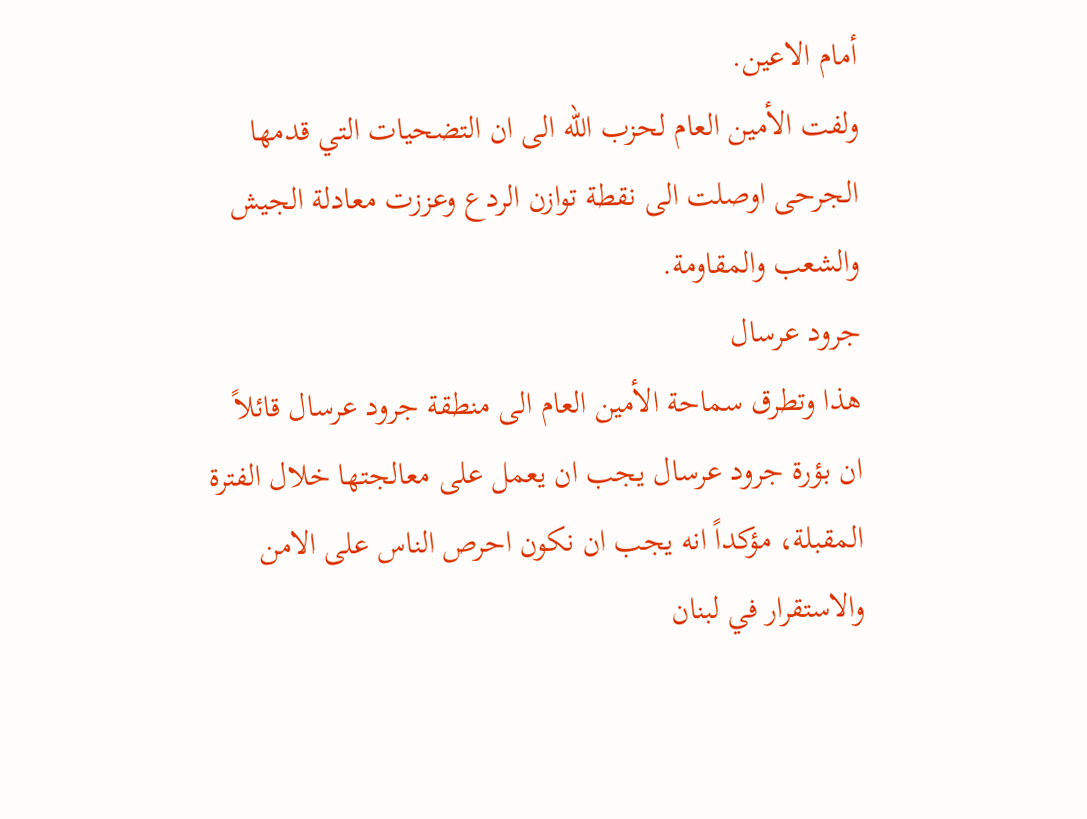أمام الاعين.
ولفت الأمين العام لحزب الله الى ان التضحيات التي قدمها الجرحى اوصلت الى نقطة توازن الردع وعززت معادلة الجيش والشعب والمقاومة.
جرود عرسال
هذا وتطرق سماحة الأمين العام الى منطقة جرود عرسال قائلاً ان بؤرة جرود عرسال يجب ان يعمل على معالجتها خلال الفترة المقبلة، مؤكداً انه يجب ان نكون احرص الناس على الامن والاستقرار في لبنان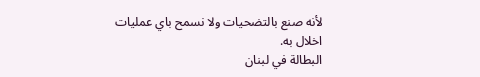لأنه صنع بالتضحيات ولا نسمح باي عمليات اخلال به.
البطالة في لبنان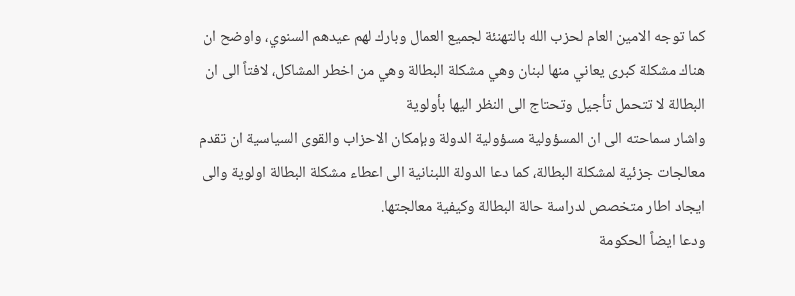كما توجه الامين العام لحزب الله بالتهنئة لجميع العمال وبارك لهم عيدهم السنوي، واوضح ان هناك مشكلة كبرى يعاني منها لبنان وهي مشكلة البطالة وهي من اخطر المشاكل، لافتاً الى ان البطالة لا تتحمل تأجيل وتحتاج الى النظر اليها بأولوية
واشار سماحته الى ان المسؤولية مسؤولية الدولة وبإمكان الاحزاب والقوى السياسية ان تقدم معالجات جزئية لمشكلة البطالة، كما دعا الدولة اللبنانية الى اعطاء مشكلة البطالة اولوية والى ايجاد اطار متخصص لدراسة حالة البطالة وكيفية معالجتها.
ودعا ايضاً الحكومة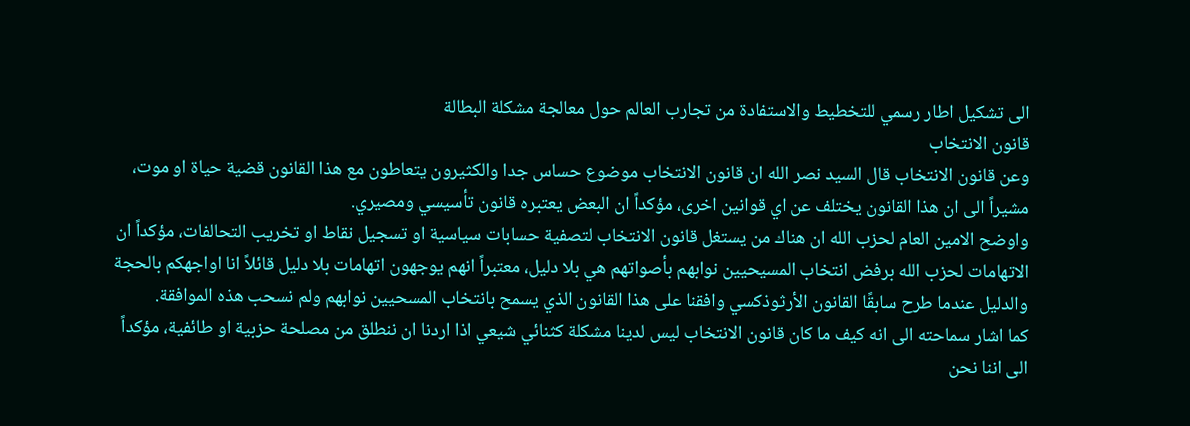الى تشكيل اطار رسمي للتخطيط والاستفادة من تجارب العالم حول معالجة مشكلة البطالة
قانون الانتخاب
وعن قانون الانتخاب قال السيد نصر الله ان قانون الانتخاب موضوع حساس جدا والكثيرون يتعاطون مع هذا القانون قضية حياة او موت، مشيراً الى ان هذا القانون يختلف عن اي قوانين اخرى، مؤكداً ان البعض يعتبره قانون تأسيسي ومصيري.
واوضح الامين العام لحزب الله ان هناك من يستغل قانون الانتخاب لتصفية حسابات سياسية او تسجيل نقاط او تخريب التحالفات، مؤكداً ان الاتهامات لحزب الله برفض انتخاب المسيحيين نوابهم بأصواتهم هي بلا دليل، معتبراً انهم يوجهون اتهامات بلا دليل قائلاً انا اواجهكم بالحجة والدليل عندما طرح سابقًا القانون الأرثوذكسي وافقنا على هذا القانون الذي يسمح بانتخاب المسحيين نوابهم ولم نسحب هذه الموافقة.
كما اشار سماحته الى انه كيف ما كان قانون الانتخاب ليس لدينا مشكلة كثنائي شيعي اذا اردنا ان ننطلق من مصلحة حزبية او طائفية، مؤكداً الى اننا نحن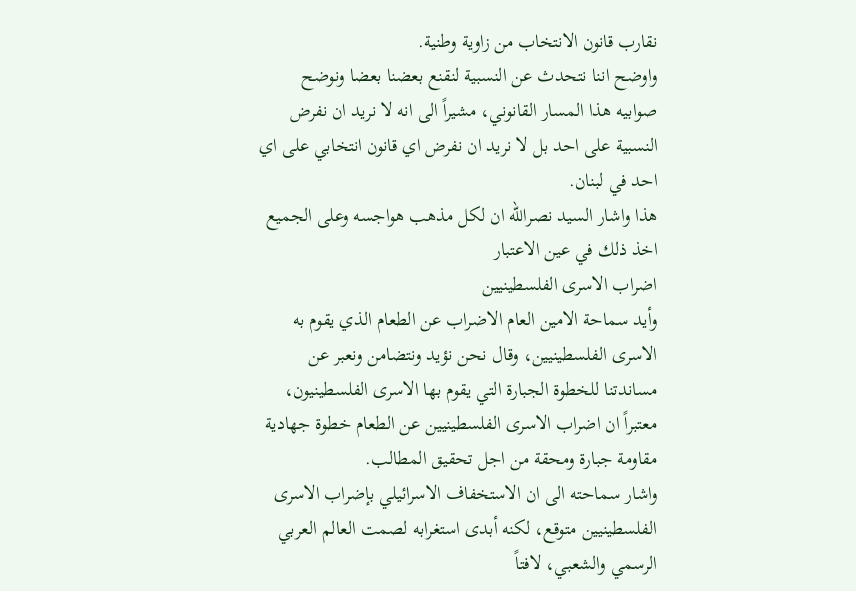نقارب قانون الانتخاب من زاوية وطنية.
واوضح اننا نتحدث عن النسبية لنقنع بعضنا بعضا ونوضح صوابيه هذا المسار القانوني، مشيراً الى انه لا نريد ان نفرض النسبية على احد بل لا نريد ان نفرض اي قانون انتخابي على اي احد في لبنان.
هذا واشار السيد نصرالله ان لكل مذهب هواجسه وعلى الجميع اخذ ذلك في عين الاعتبار
اضراب الاسرى الفلسطينيين
وأيد سماحة الامين العام الاضراب عن الطعام الذي يقوم به الاسرى الفلسطينيين، وقال نحن نؤيد ونتضامن ونعبر عن مساندتنا للخطوة الجبارة التي يقوم بها الاسرى الفلسطينيون، معتبراً ان اضراب الاسرى الفلسطينيين عن الطعام خطوة جهادية مقاومة جبارة ومحقة من اجل تحقيق المطالب.
واشار سماحته الى ان الاستخفاف الاسرائيلي بإضراب الاسرى الفلسطينيين متوقع، لكنه أبدى استغرابه لصمت العالم العربي الرسمي والشعبي، لافتاً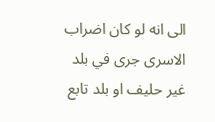الى انه لو كان اضراب الاسرى جرى في بلد غير حليف او بلد تابع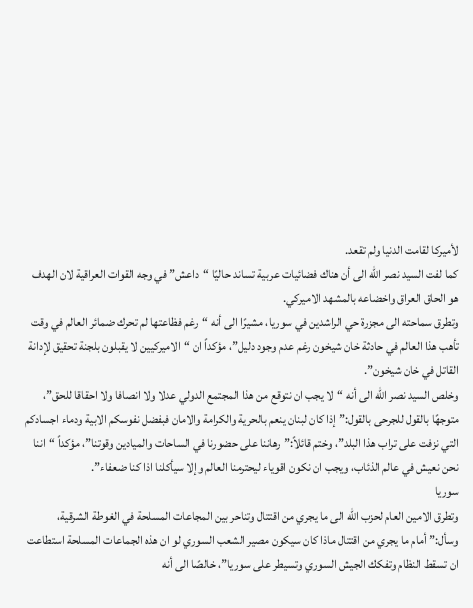لأميركا لقامت الدنيا ولم تقعد.
كما لفت السيد نصر الله الى أن هناك فضائيات عربية تساند حاليًا “داعش” في وجه القوات العراقية لان الهدف هو الحاق العراق واخضاعه بالمشهد الاميركي.
وتطرق سماحته الى مجزرة حي الراشدين في سوريا، مشيرًا الى أنه “رغم فظاعتها لم تحرك ضمائر العالم في وقت تأهب هذا العالم في حادثة خان شيخون رغم عدم وجود دليل”، مؤكداً ان “الاميركيين لا يقبلون بلجنة تحقيق لإدانة القاتل في خان شيخون”.
وخلص السيد نصر الله الى أنه “لا يجب ان نتوقع من هذا المجتمع الدولي عدلا ولا انصافا ولا احقاقا للحق”، متوجهًا بالقول للجرحى بالقول:”إذا كان لبنان ينعم بالحرية والكرامة والامان فبفضل نفوسكم الابية ودماء اجسادكم التي نزفت على تراب هذا البلد”، وختم قائلاً:”رهاننا على حضورنا في الساحات والميادين وقوتنا”، مؤكداً “اننا نحن نعيش في عالم الذئاب، ويجب ان نكون اقوياء ليحترمنا العالم وإلا سيأكلنا اذا كنا ضعفاء”.
سوريا
وتطرق الامين العام لحزب الله الى ما يجري من اقتتال وتناحر بين المجاعات المسلحة في الغوطة الشرقية، وسأل:”أمام ما يجري من اقتتال ماذا كان سيكون مصير الشعب السوري لو ان هذه الجماعات المسلحة استطاعت ان تسقط النظام وتفكك الجيش السوري وتسيطر على سوريا”، خالصًا الى أنه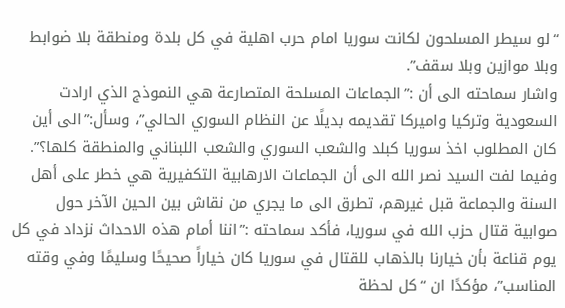“لو سيطر المسلحون لكانت سوريا امام حرب اهلية في كل بلدة ومنطقة بلا ضوابط وبلا موازين وبلا سقف”.
واشار سماحته الى أن :”الجماعات المسلحة المتصارعة هي النموذج الذي ارادت السعودية وتركيا واميركا تقديمه بديلًا عن النظام السوري الحالي”، وسأل:”الى أين كان المطلوب اخذ سوريا كبلد والشعب السوري والشعب اللبناني والمنطقة كلها؟”.
وفيما لفت السيد نصر الله الى أن الجماعات الارهابية التكفيرية هي خطر على أهل السنة والجماعة قبل غيرهم، تطرق الى ما يجري من نقاش بين الحين الآخر حول صوابية قتال حزب الله في سوريا، فأكد سماحته :”اننا أمام هذه الاحداث نزداد في كل يوم قناعة بأن خيارنا بالذهاب للقتال في سوريا كان خياراً صحيحًا وسليمًا وفي وقته المناسب”، مؤكدًا ان “كل لحظة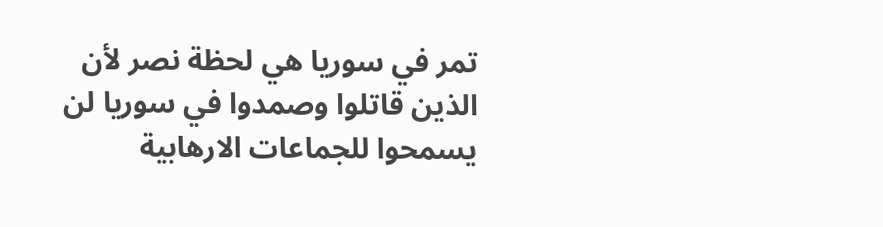تمر في سوريا هي لحظة نصر لأن الذين قاتلوا وصمدوا في سوريا لن يسمحوا للجماعات الارهابية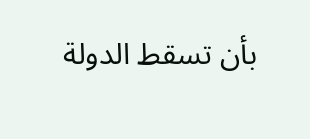بأن تسقط الدولة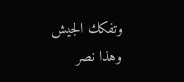وتفكك الجيش وهذا نصر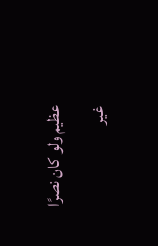عظيم ولو كان نصرًا غير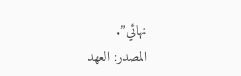نهائي”.
المصدر: العهد